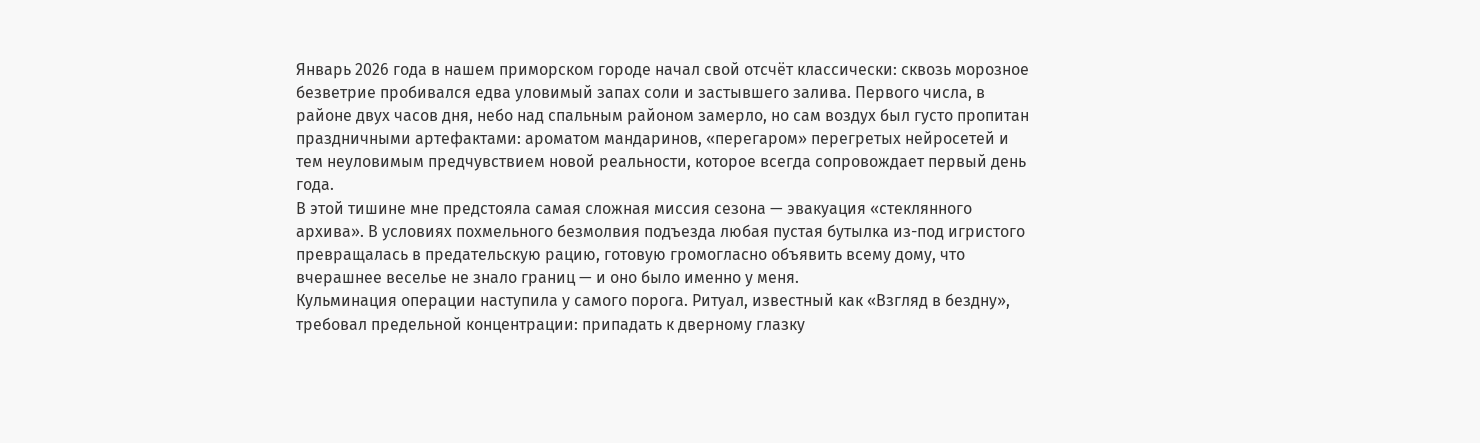Январь 2026 года в нашем приморском городе начал свой отсчёт классически: сквозь морозное безветрие пробивался едва уловимый запах соли и застывшего залива. Первого числа, в районе двух часов дня, небо над спальным районом замерло, но сам воздух был густо пропитан праздничными артефактами: ароматом мандаринов, «перегаром» перегретых нейросетей и тем неуловимым предчувствием новой реальности, которое всегда сопровождает первый день года.
В этой тишине мне предстояла самая сложная миссия сезона — эвакуация «стеклянного архива». В условиях похмельного безмолвия подъезда любая пустая бутылка из-под игристого превращалась в предательскую рацию, готовую громогласно объявить всему дому, что вчерашнее веселье не знало границ — и оно было именно у меня.
Кульминация операции наступила у самого порога. Ритуал, известный как «Взгляд в бездну», требовал предельной концентрации: припадать к дверному глазку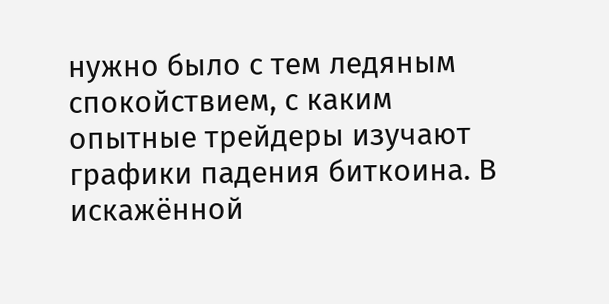нужно было с тем ледяным спокойствием, с каким опытные трейдеры изучают графики падения биткоина. В искажённой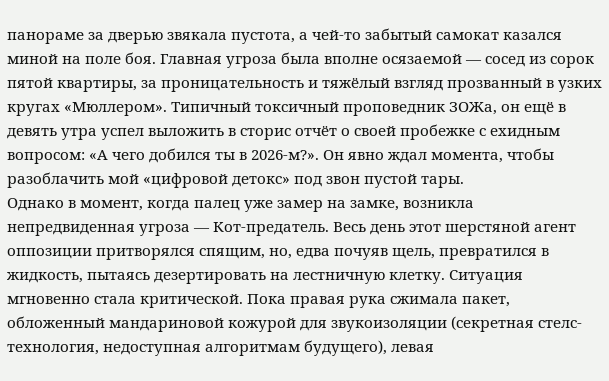панораме за дверью звякала пустота, а чей-то забытый самокат казался миной на поле боя. Главная угроза была вполне осязаемой — сосед из сорок пятой квартиры, за проницательность и тяжёлый взгляд прозванный в узких кругах «Мюллером». Типичный токсичный проповедник ЗОЖа, он ещё в девять утра успел выложить в сторис отчёт о своей пробежке с ехидным вопросом: «А чего добился ты в 2026-м?». Он явно ждал момента, чтобы разоблачить мой «цифровой детокс» под звон пустой тары.
Однако в момент, когда палец уже замер на замке, возникла непредвиденная угроза — Кот-предатель. Весь день этот шерстяной агент оппозиции притворялся спящим, но, едва почуяв щель, превратился в жидкость, пытаясь дезертировать на лестничную клетку. Ситуация мгновенно стала критической. Пока правая рука сжимала пакет, обложенный мандариновой кожурой для звукоизоляции (секретная стелс-технология, недоступная алгоритмам будущего), левая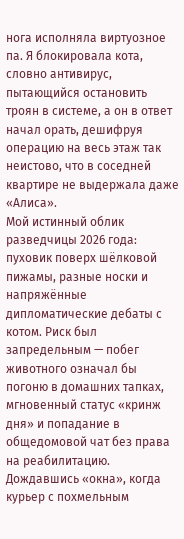нога исполняла виртуозное па. Я блокировала кота, словно антивирус, пытающийся остановить троян в системе, а он в ответ начал орать, дешифруя операцию на весь этаж так неистово, что в соседней квартире не выдержала даже «Алиса».
Мой истинный облик разведчицы 2026 года: пуховик поверх шёлковой пижамы, разные носки и напряжённые дипломатические дебаты с котом. Риск был запредельным — побег животного означал бы погоню в домашних тапках, мгновенный статус «кринж дня» и попадание в общедомовой чат без права на реабилитацию.
Дождавшись «окна», когда курьер с похмельным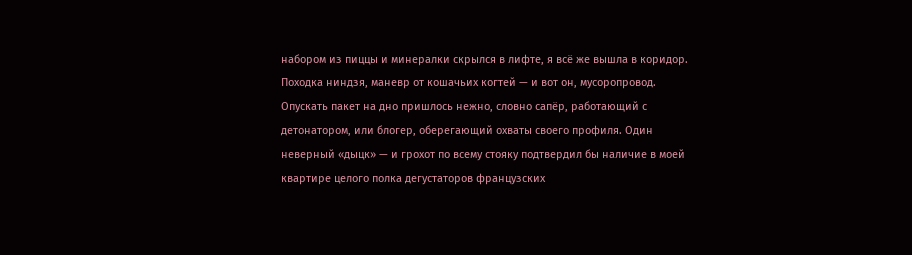набором из пиццы и минералки скрылся в лифте, я всё же вышла в коридор. Походка ниндзя, маневр от кошачьих когтей — и вот он, мусоропровод. Опускать пакет на дно пришлось нежно, словно сапёр, работающий с детонатором, или блогер, оберегающий охваты своего профиля. Один неверный «дыцк» — и грохот по всему стояку подтвердил бы наличие в моей квартире целого полка дегустаторов французских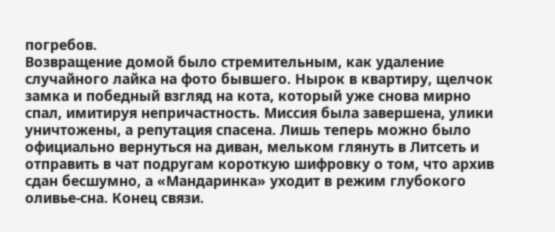погребов.
Возвращение домой было стремительным, как удаление случайного лайка на фото бывшего. Нырок в квартиру, щелчок замка и победный взгляд на кота, который уже снова мирно спал, имитируя непричастность. Миссия была завершена, улики уничтожены, а репутация спасена. Лишь теперь можно было официально вернуться на диван, мельком глянуть в Литсеть и отправить в чат подругам короткую шифровку о том, что архив сдан бесшумно, а «Мандаринка» уходит в режим глубокого оливье-сна. Конец связи.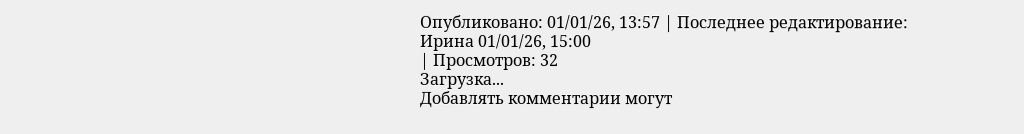Опубликовано: 01/01/26, 13:57 | Последнее редактирование: Ирина 01/01/26, 15:00
| Просмотров: 32
Загрузка...
Добавлять комментарии могут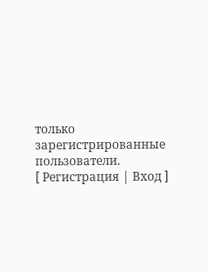только зарегистрированные пользователи.
[ Регистрация | Вход ]